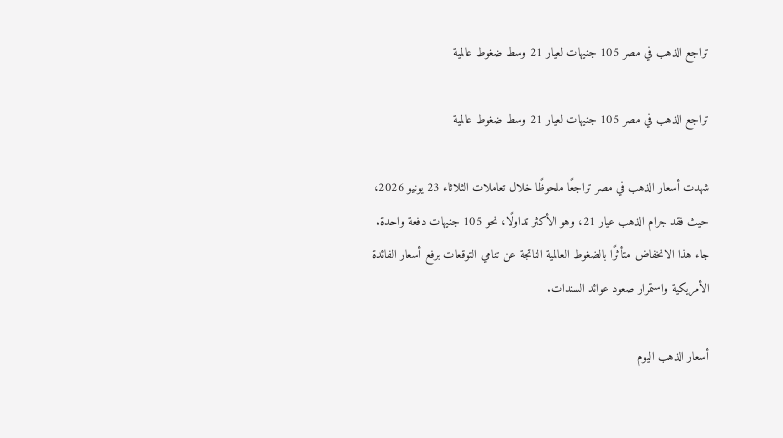تراجع الذهب في مصر 105 جنيهات لعيار 21 وسط ضغوط عالمية

تراجع الذهب في مصر 105 جنيهات لعيار 21 وسط ضغوط عالمية

شهدت أسعار الذهب في مصر تراجعًا ملحوظًا خلال تعاملات الثلاثاء 23 يونيو 2026، حيث فقد جرام الذهب عيار 21، وهو الأكثر تداولًا، نحو 105 جنيهات دفعة واحدة. جاء هذا الانخفاض متأثرًا بالضغوط العالمية الناتجة عن تنامي التوقعات برفع أسعار الفائدة الأمريكية واستمرار صعود عوائد السندات.

أسعار الذهب اليوم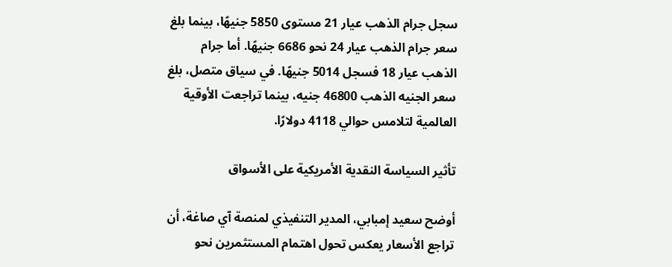سجل جرام الذهب عيار 21 مستوى 5850 جنيهًا، بينما بلغ سعر جرام الذهب عيار 24 نحو 6686 جنيهًا. أما جرام الذهب عيار 18 فسجل 5014 جنيهًا. في سياق متصل، بلغ سعر الجنيه الذهب 46800 جنيه، بينما تراجعت الأوقية العالمية لتلامس حوالي 4118 دولارًا.

تأثير السياسة النقدية الأمريكية على الأسواق

أوضح سعيد إمبابي، المدير التنفيذي لمنصة آي صاغة، أن تراجع الأسعار يعكس تحول اهتمام المستثمرين نحو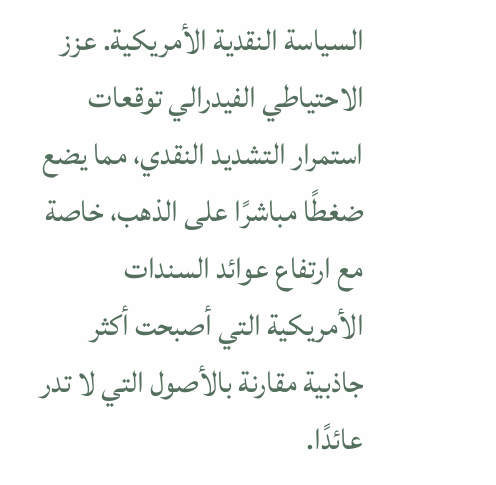السياسة النقدية الأمريكية. عزز الاحتياطي الفيدرالي توقعات استمرار التشديد النقدي، مما يضع ضغطًا مباشرًا على الذهب، خاصة مع ارتفاع عوائد السندات الأمريكية التي أصبحت أكثر جاذبية مقارنة بالأصول التي لا تدر عائدًا.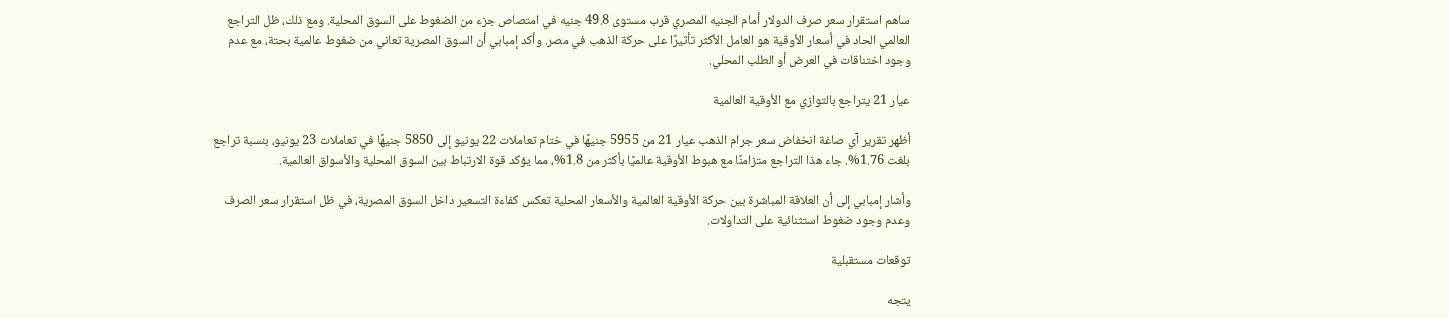ساهم استقرار سعر صرف الدولار أمام الجنيه المصري قرب مستوى 49.8 جنيه في امتصاص جزء من الضغوط على السوق المحلية. ومع ذلك، ظل التراجع العالمي الحاد في أسعار الأوقية هو العامل الأكثر تأثيرًا على حركة الذهب في مصر. وأكد إمبابي أن السوق المصرية تعاني من ضغوط عالمية بحتة، مع عدم وجود اختناقات في العرض أو الطلب المحلي.

عيار 21 يتراجع بالتوازي مع الأوقية العالمية

أظهر تقرير آي صاغة انخفاض سعر جرام الذهب عيار 21 من 5955 جنيهًا في ختام تعاملات 22 يونيو إلى 5850 جنيهًا في تعاملات 23 يونيو، بنسبة تراجع بلغت 1.76%. جاء هذا التراجع متزامنًا مع هبوط الأوقية عالميًا بأكثر من 1.8%، مما يؤكد قوة الارتباط بين السوق المحلية والأسواق العالمية.

وأشار إمبابي إلى أن العلاقة المباشرة بين حركة الأوقية العالمية والأسعار المحلية تعكس كفاءة التسعير داخل السوق المصرية، في ظل استقرار سعر الصرف وعدم وجود ضغوط استثنائية على التداولات.

توقعات مستقبلية

يتجه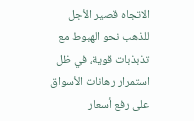الاتجاه قصير الأجل للذهب نحو الهبوط مع تذبذبات قوية، في ظل استمرار رهانات الأسواق على رفع أسعار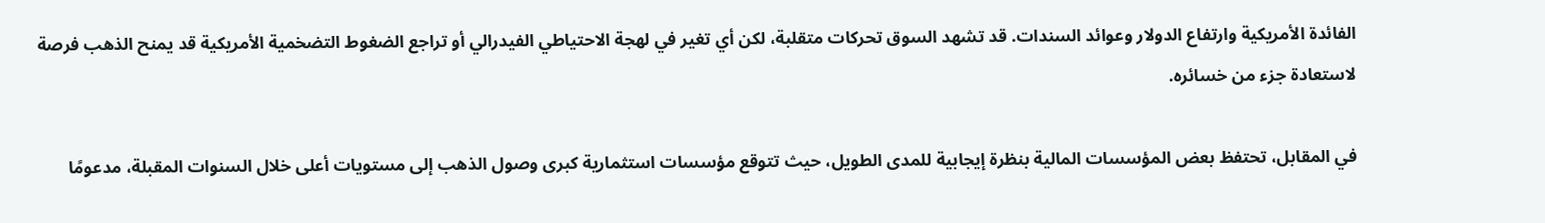الفائدة الأمريكية وارتفاع الدولار وعوائد السندات. قد تشهد السوق تحركات متقلبة، لكن أي تغير في لهجة الاحتياطي الفيدرالي أو تراجع الضغوط التضخمية الأمريكية قد يمنح الذهب فرصة لاستعادة جزء من خسائره.

في المقابل، تحتفظ بعض المؤسسات المالية بنظرة إيجابية للمدى الطويل، حيث تتوقع مؤسسات استثمارية كبرى وصول الذهب إلى مستويات أعلى خلال السنوات المقبلة، مدعومًا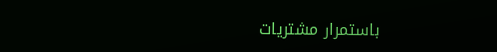باستمرار مشتريات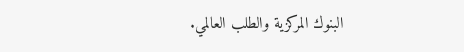البنوك المركزية والطلب العالمي.